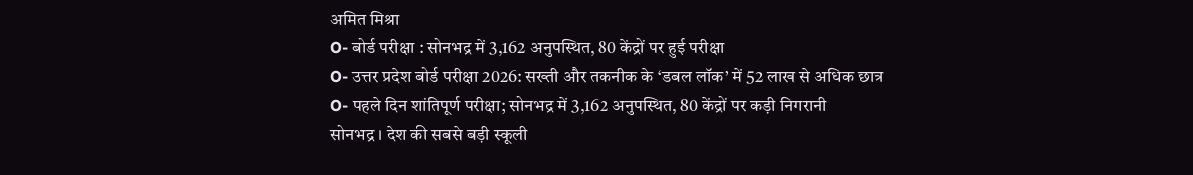अमित मिश्रा
O- बोर्ड परीक्षा : सोनभद्र में 3,162 अनुपस्थित, 80 केंद्रों पर हुई परीक्षा
O- उत्तर प्रदेश बोर्ड परीक्षा 2026: सख्ती और तकनीक के ‘डबल लॉक’ में 52 लाख से अधिक छात्र
O- पहले दिन शांतिपूर्ण परीक्षा; सोनभद्र में 3,162 अनुपस्थित, 80 केंद्रों पर कड़ी निगरानी
सोनभद्र । देश की सबसे बड़ी स्कूली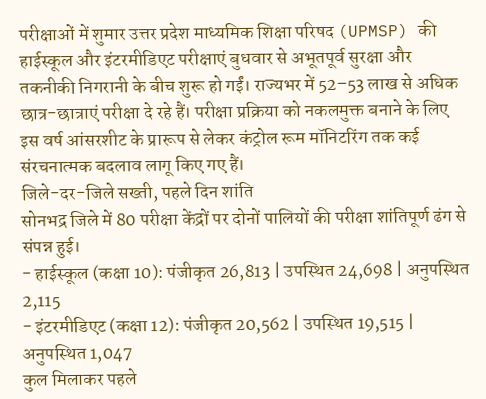परीक्षाओं में शुमार उत्तर प्रदेश माध्यमिक शिक्षा परिषद (UPMSP) की हाईस्कूल और इंटरमीडिएट परीक्षाएं बुधवार से अभूतपूर्व सुरक्षा और तकनीकी निगरानी के बीच शुरू हो गईं। राज्यभर में 52–53 लाख से अधिक छात्र-छात्राएं परीक्षा दे रहे हैं। परीक्षा प्रक्रिया को नकलमुक्त बनाने के लिए इस वर्ष आंसरशीट के प्रारूप से लेकर कंट्रोल रूम मॉनिटरिंग तक कई संरचनात्मक बदलाव लागू किए गए हैं।
जिले-दर-जिले सख्ती, पहले दिन शांति
सोनभद्र जिले में 80 परीक्षा केंद्रों पर दोनों पालियों की परीक्षा शांतिपूर्ण ढंग से संपन्न हुई।
- हाईस्कूल (कक्षा 10): पंजीकृत 26,813 | उपस्थित 24,698 | अनुपस्थित 2,115
- इंटरमीडिएट (कक्षा 12): पंजीकृत 20,562 | उपस्थित 19,515 | अनुपस्थित 1,047
कुल मिलाकर पहले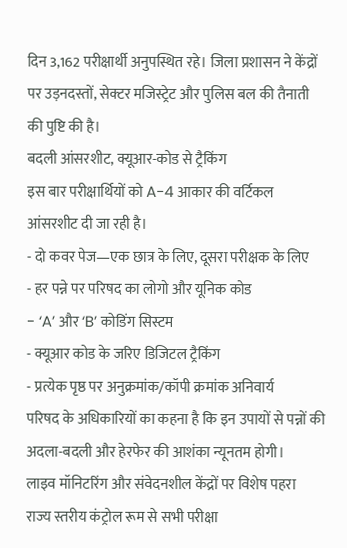दिन 3,162 परीक्षार्थी अनुपस्थित रहे। जिला प्रशासन ने केंद्रों पर उड़नदस्तों, सेक्टर मजिस्ट्रेट और पुलिस बल की तैनाती की पुष्टि की है।
बदली आंसरशीट, क्यूआर-कोड से ट्रैकिंग
इस बार परीक्षार्थियों को A-4 आकार की वर्टिकल आंसरशीट दी जा रही है।
- दो कवर पेज—एक छात्र के लिए, दूसरा परीक्षक के लिए
- हर पन्ने पर परिषद का लोगो और यूनिक कोड
- ‘A’ और ‘B’ कोडिंग सिस्टम
- क्यूआर कोड के जरिए डिजिटल ट्रैकिंग
- प्रत्येक पृष्ठ पर अनुक्रमांक/कॉपी क्रमांक अनिवार्य
परिषद के अधिकारियों का कहना है कि इन उपायों से पन्नों की अदला-बदली और हेरफेर की आशंका न्यूनतम होगी।
लाइव मॉनिटरिंग और संवेदनशील केंद्रों पर विशेष पहरा
राज्य स्तरीय कंट्रोल रूम से सभी परीक्षा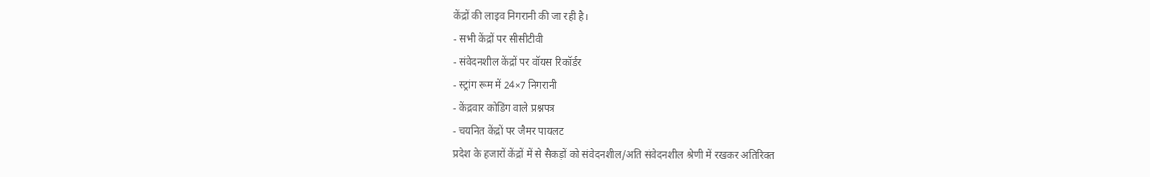केंद्रों की लाइव निगरानी की जा रही है।
- सभी केंद्रों पर सीसीटीवी
- संवेदनशील केंद्रों पर वॉयस रिकॉर्डर
- स्ट्रांग रूम में 24×7 निगरानी
- केंद्रवार कोडिंग वाले प्रश्नपत्र
- चयनित केंद्रों पर जैमर पायलट
प्रदेश के हजारों केंद्रों में से सैकड़ों को संवेदनशील/अति संवेदनशील श्रेणी में रखकर अतिरिक्त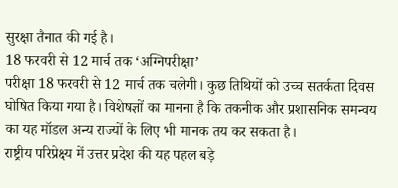सुरक्षा तैनात की गई है।
18 फरवरी से 12 मार्च तक ‘अग्निपरीक्षा’
परीक्षा 18 फरवरी से 12 मार्च तक चलेगी। कुछ तिथियों को उच्च सतर्कता दिवस घोषित किया गया है। विशेषज्ञों का मानना है कि तकनीक और प्रशासनिक समन्वय का यह मॉडल अन्य राज्यों के लिए भी मानक तय कर सकता है।
राष्ट्रीय परिप्रेक्ष्य में उत्तर प्रदेश की यह पहल बड़े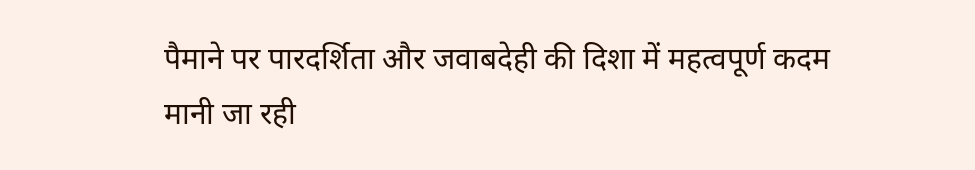पैमाने पर पारदर्शिता और जवाबदेही की दिशा में महत्वपूर्ण कदम मानी जा रही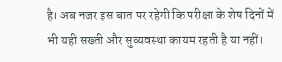है। अब नजर इस बात पर रहेगी कि परीक्षा के शेष दिनों में भी यही सख्ती और सुव्यवस्था कायम रहती है या नहीं।